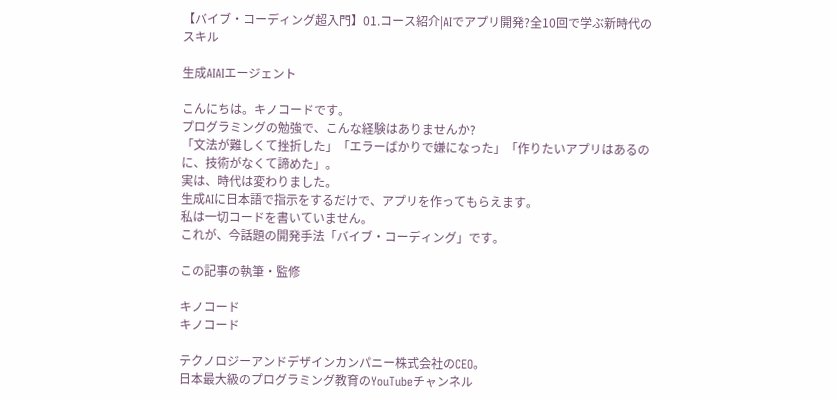【バイブ・コーディング超入門】01.コース紹介|AIでアプリ開発?全10回で学ぶ新時代のスキル

生成AIAIエージェント

こんにちは。キノコードです。
プログラミングの勉強で、こんな経験はありませんか?
「文法が難しくて挫折した」「エラーばかりで嫌になった」「作りたいアプリはあるのに、技術がなくて諦めた」。
実は、時代は変わりました。
生成AIに日本語で指示をするだけで、アプリを作ってもらえます。
私は一切コードを書いていません。
これが、今話題の開発手法「バイブ・コーディング」です。

この記事の執筆・監修

キノコード
キノコード

テクノロジーアンドデザインカンパニー株式会社のCEO。
日本最大級のプログラミング教育のYouTubeチャンネル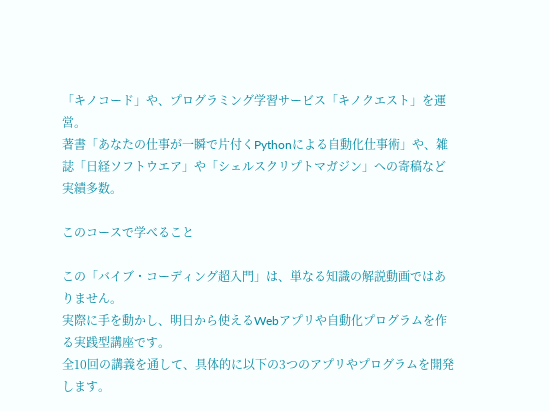「キノコード」や、プログラミング学習サービス「キノクエスト」を運営。
著書「あなたの仕事が一瞬で片付くPythonによる自動化仕事術」や、雑誌「日経ソフトウエア」や「シェルスクリプトマガジン」への寄稿など実績多数。

このコースで学べること

この「バイブ・コーディング超入門」は、単なる知識の解説動画ではありません。
実際に手を動かし、明日から使えるWebアプリや自動化プログラムを作る実践型講座です。
全10回の講義を通して、具体的に以下の3つのアプリやプログラムを開発します。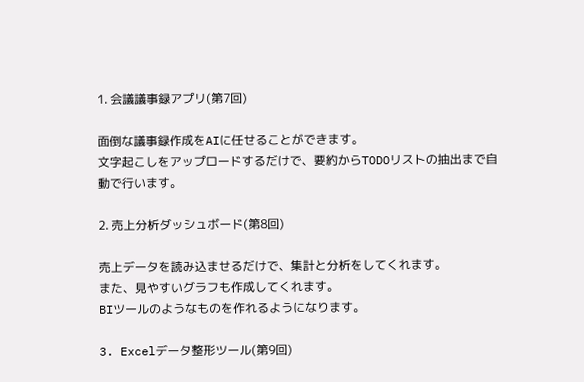1. 会議議事録アプリ(第7回)

面倒な議事録作成をAIに任せることができます。
文字起こしをアップロードするだけで、要約からTODOリストの抽出まで自動で行います。

2. 売上分析ダッシュボード(第8回)

売上データを読み込ませるだけで、集計と分析をしてくれます。
また、見やすいグラフも作成してくれます。
BIツールのようなものを作れるようになります。

3. Excelデータ整形ツール(第9回)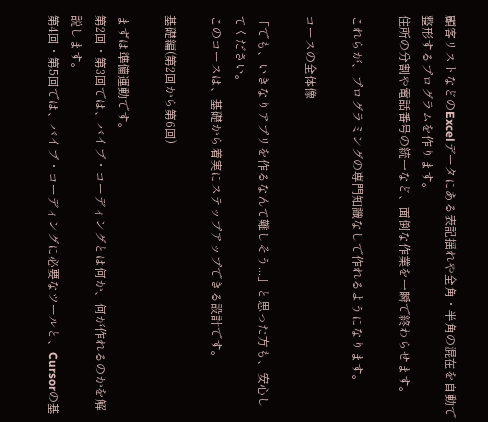顧客リストなどのExcelデータにある表記揺れや全角・半角の混在を自動で整形するプログラムを作ります。
住所の分割や電話番号の統一など、面倒な作業を一瞬で終わらせます。

これらが、プログラミングの専門知識なしで作れるようになります。

コースの全体像

「でも、いきなりアプリを作るなんて難しそう...」と思った方も、安心してください。
このコースは、基礎から着実にステップアップできる設計です。

基礎編(第2回から第6回)

まずは準備運動です。
第2回・第3回では、バイブ・コーディングとは何か、何が作れるのかを解説します。
第4回・第5回では、バイブ・コーディングに必要なツールと、Cursorの基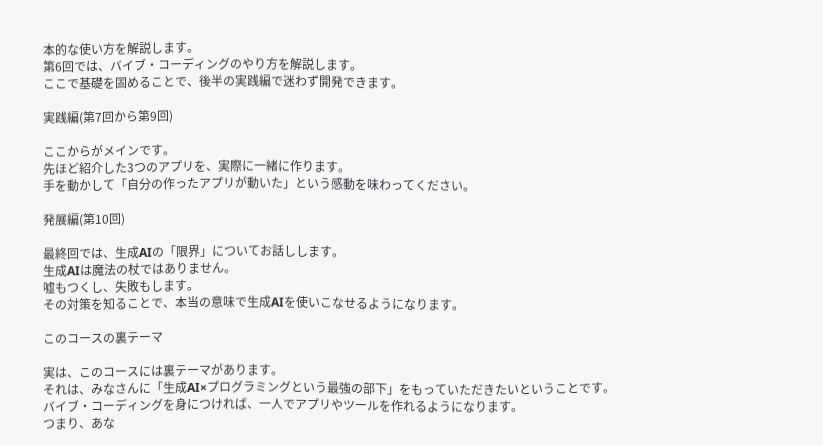本的な使い方を解説します。
第6回では、バイブ・コーディングのやり方を解説します。
ここで基礎を固めることで、後半の実践編で迷わず開発できます。

実践編(第7回から第9回)

ここからがメインです。
先ほど紹介した3つのアプリを、実際に一緒に作ります。
手を動かして「自分の作ったアプリが動いた」という感動を味わってください。

発展編(第10回)

最終回では、生成AIの「限界」についてお話しします。
生成AIは魔法の杖ではありません。
嘘もつくし、失敗もします。
その対策を知ることで、本当の意味で生成AIを使いこなせるようになります。

このコースの裏テーマ

実は、このコースには裏テーマがあります。
それは、みなさんに「生成AI×プログラミングという最強の部下」をもっていただきたいということです。
バイブ・コーディングを身につければ、一人でアプリやツールを作れるようになります。
つまり、あな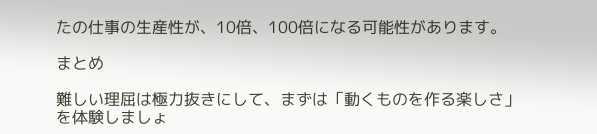たの仕事の生産性が、10倍、100倍になる可能性があります。

まとめ

難しい理屈は極力抜きにして、まずは「動くものを作る楽しさ」を体験しましょ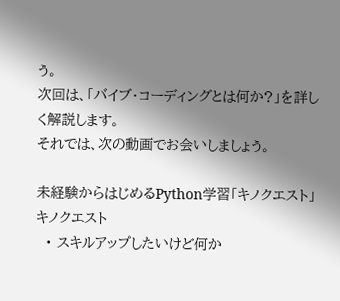う。
次回は、「バイブ・コーディングとは何か?」を詳しく解説します。
それでは、次の動画でお会いしましょう。

未経験からはじめるPython学習「キノクエスト」 キノクエスト
  • スキルアップしたいけど何か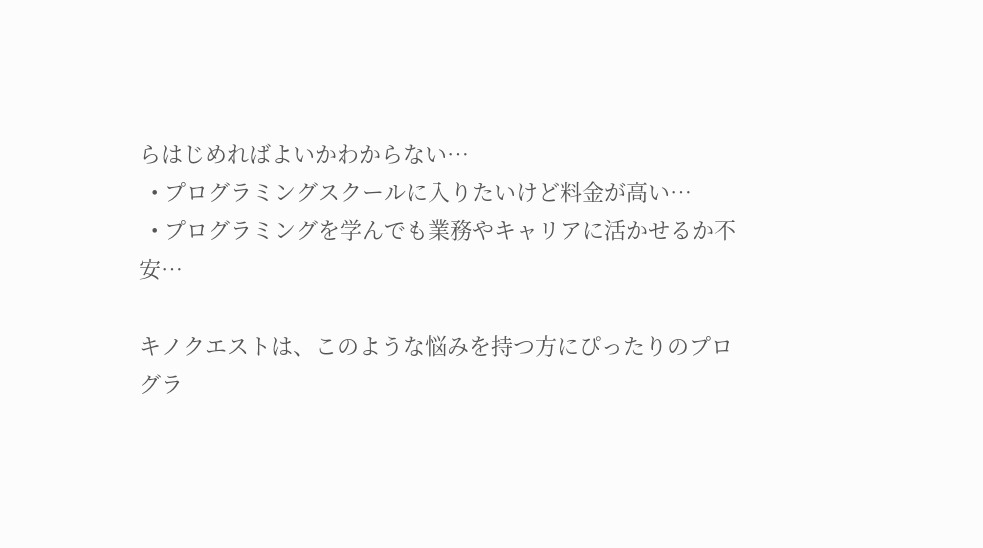らはじめればよいかわからない…
  • プログラミングスクールに入りたいけど料金が高い…
  • プログラミングを学んでも業務やキャリアに活かせるか不安…

キノクエストは、このような悩みを持つ方にぴったりのプログラ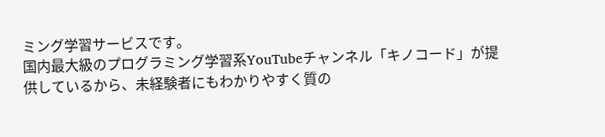ミング学習サービスです。
国内最大級のプログラミング学習系YouTubeチャンネル「キノコード」が提供しているから、未経験者にもわかりやすく質の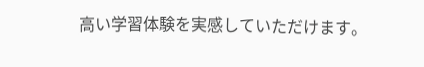高い学習体験を実感していただけます。